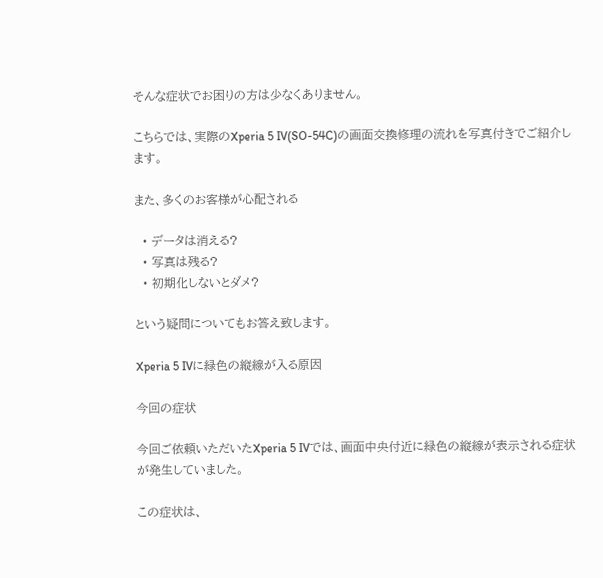そんな症状でお困りの方は少なくありません。

こちらでは、実際のXperia 5 IV(SO-54C)の画面交換修理の流れを写真付きでご紹介します。

また、多くのお客様が心配される

  • データは消える?
  • 写真は残る?
  • 初期化しないとダメ?

という疑問についてもお答え致します。

Xperia 5 IVに緑色の縦線が入る原因

今回の症状

今回ご依頼いただいたXperia 5 IVでは、画面中央付近に緑色の縦線が表示される症状が発生していました。

この症状は、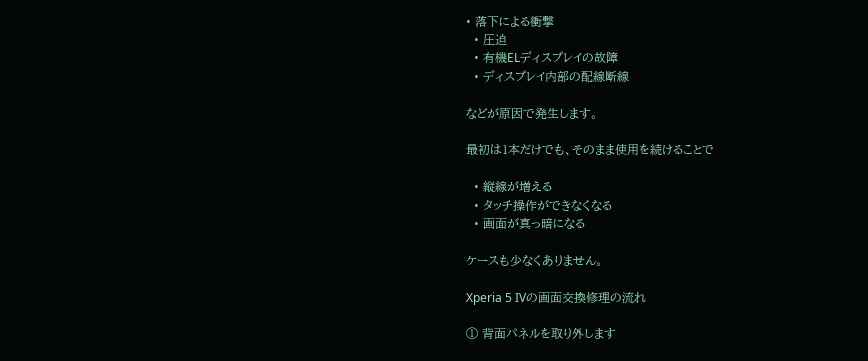• 落下による衝撃
  • 圧迫
  • 有機ELディスプレイの故障
  • ディスプレイ内部の配線断線

などが原因で発生します。

最初は1本だけでも、そのまま使用を続けることで

  • 縦線が増える
  • タッチ操作ができなくなる
  • 画面が真っ暗になる

ケースも少なくありません。

Xperia 5 IVの画面交換修理の流れ

① 背面パネルを取り外します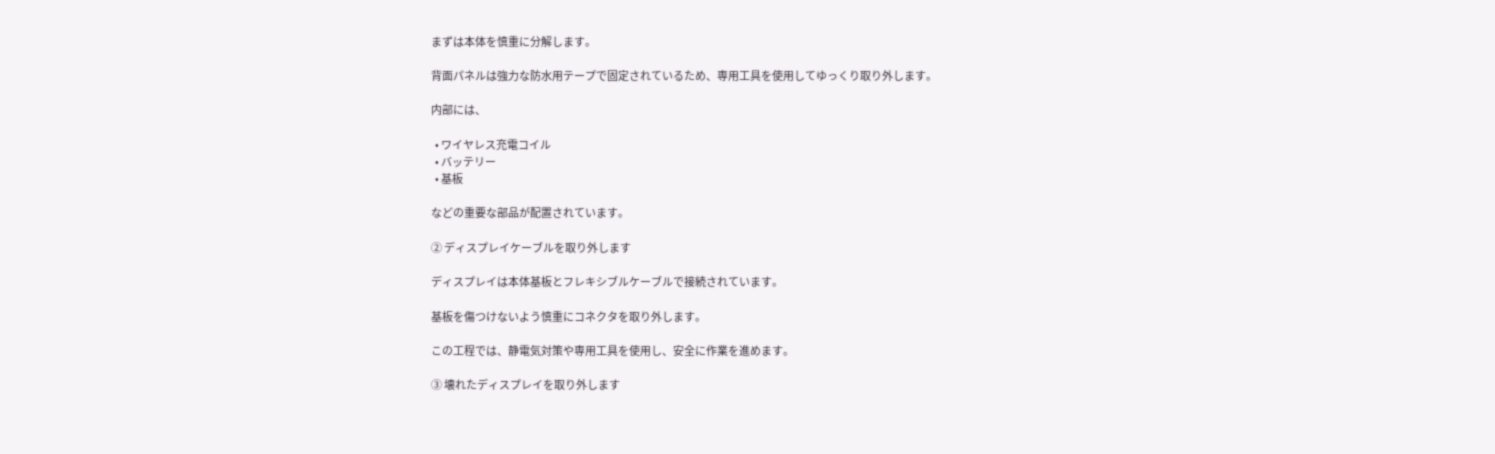まずは本体を慎重に分解します。

背面パネルは強力な防水用テープで固定されているため、専用工具を使用してゆっくり取り外します。

内部には、

  • ワイヤレス充電コイル
  • バッテリー
  • 基板

などの重要な部品が配置されています。

② ディスプレイケーブルを取り外します

ディスプレイは本体基板とフレキシブルケーブルで接続されています。

基板を傷つけないよう慎重にコネクタを取り外します。

この工程では、静電気対策や専用工具を使用し、安全に作業を進めます。

③ 壊れたディスプレイを取り外します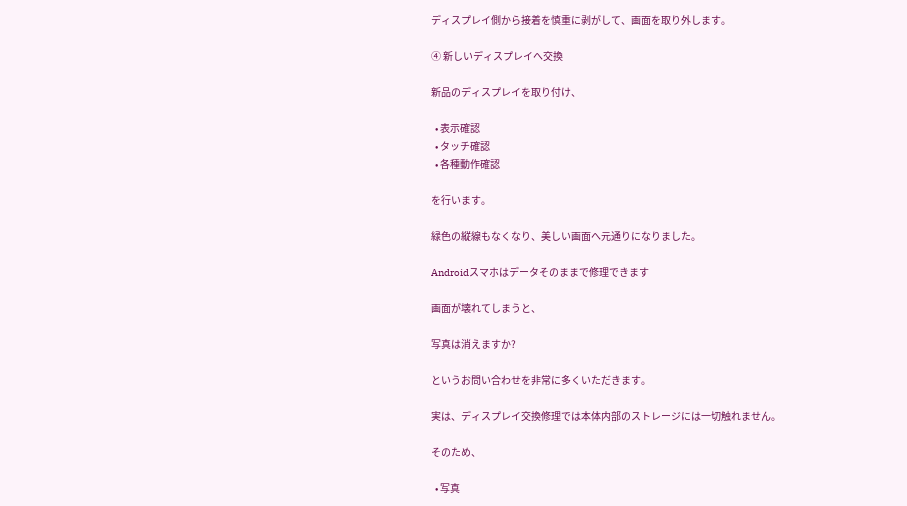ディスプレイ側から接着を慎重に剥がして、画面を取り外します。

④ 新しいディスプレイへ交換

新品のディスプレイを取り付け、

  • 表示確認
  • タッチ確認
  • 各種動作確認

を行います。

緑色の縦線もなくなり、美しい画面へ元通りになりました。

Androidスマホはデータそのままで修理できます

画面が壊れてしまうと、

写真は消えますか?

というお問い合わせを非常に多くいただきます。

実は、ディスプレイ交換修理では本体内部のストレージには一切触れません。

そのため、

  • 写真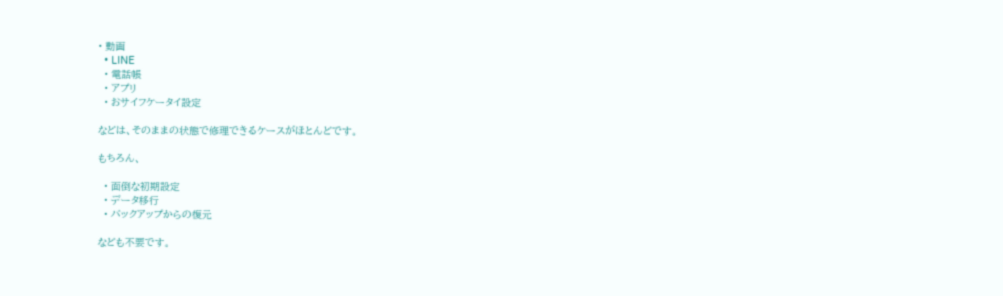• 動画
  • LINE
  • 電話帳
  • アプリ
  • おサイフケータイ設定

などは、そのままの状態で修理できるケースがほとんどです。

もちろん、

  • 面倒な初期設定
  • データ移行
  • バックアップからの復元

なども不要です。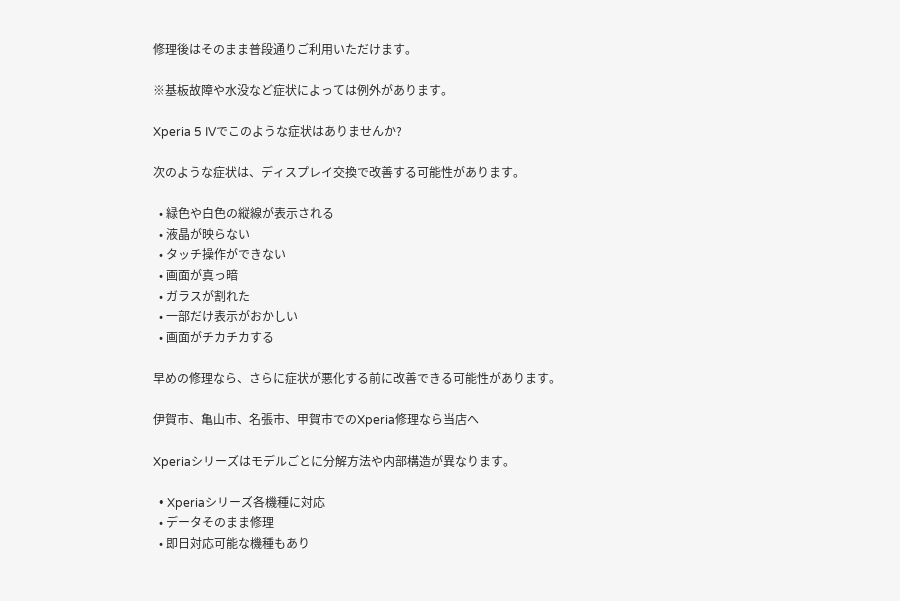修理後はそのまま普段通りご利用いただけます。

※基板故障や水没など症状によっては例外があります。

Xperia 5 IVでこのような症状はありませんか?

次のような症状は、ディスプレイ交換で改善する可能性があります。

  • 緑色や白色の縦線が表示される
  • 液晶が映らない
  • タッチ操作ができない
  • 画面が真っ暗
  • ガラスが割れた
  • 一部だけ表示がおかしい
  • 画面がチカチカする

早めの修理なら、さらに症状が悪化する前に改善できる可能性があります。

伊賀市、亀山市、名張市、甲賀市でのXperia修理なら当店へ

Xperiaシリーズはモデルごとに分解方法や内部構造が異なります。

  • Xperiaシリーズ各機種に対応
  • データそのまま修理
  • 即日対応可能な機種もあり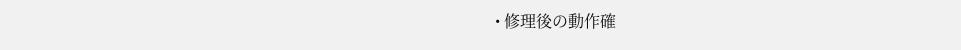• 修理後の動作確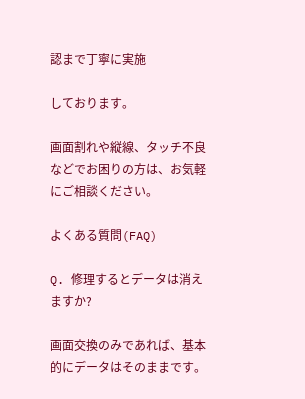認まで丁寧に実施

しております。

画面割れや縦線、タッチ不良などでお困りの方は、お気軽にご相談ください。

よくある質問(FAQ)

Q. 修理するとデータは消えますか?

画面交換のみであれば、基本的にデータはそのままです。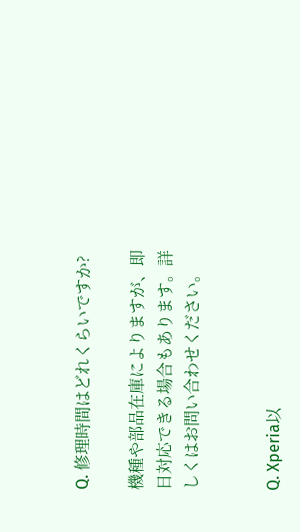Q. 修理時間はどれくらいですか?

機種や部品在庫によりますが、即日対応できる場合もあります。詳しくはお問い合わせください。


Q. Xperia以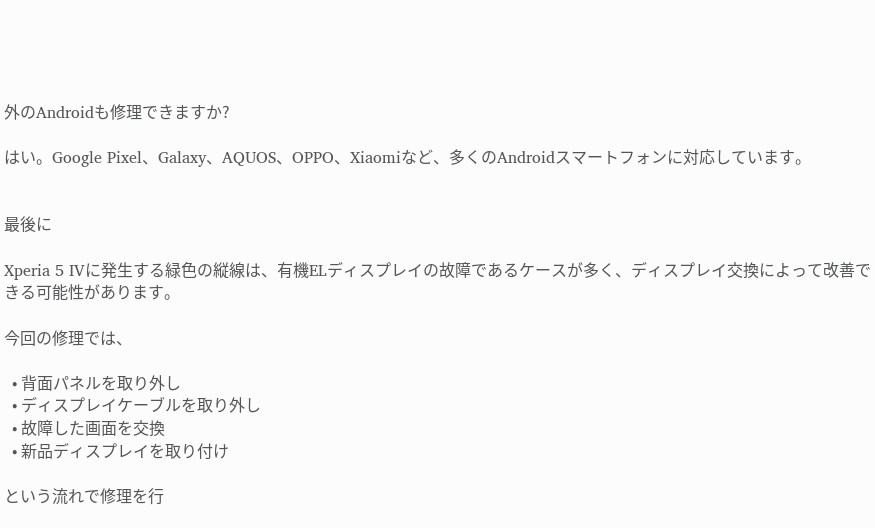外のAndroidも修理できますか?

はい。Google Pixel、Galaxy、AQUOS、OPPO、Xiaomiなど、多くのAndroidスマートフォンに対応しています。


最後に

Xperia 5 IVに発生する緑色の縦線は、有機ELディスプレイの故障であるケースが多く、ディスプレイ交換によって改善できる可能性があります。

今回の修理では、

  • 背面パネルを取り外し
  • ディスプレイケーブルを取り外し
  • 故障した画面を交換
  • 新品ディスプレイを取り付け

という流れで修理を行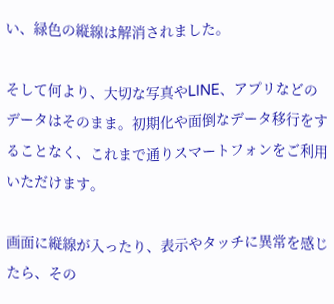い、緑色の縦線は解消されました。

そして何より、大切な写真やLINE、アプリなどのデータはそのまま。初期化や面倒なデータ移行をすることなく、これまで通りスマートフォンをご利用いただけます。

画面に縦線が入ったり、表示やタッチに異常を感じたら、その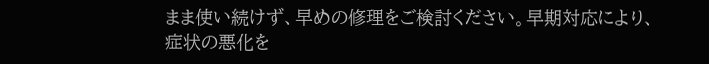まま使い続けず、早めの修理をご検討ください。早期対応により、症状の悪化を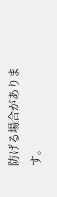防げる場合があります。